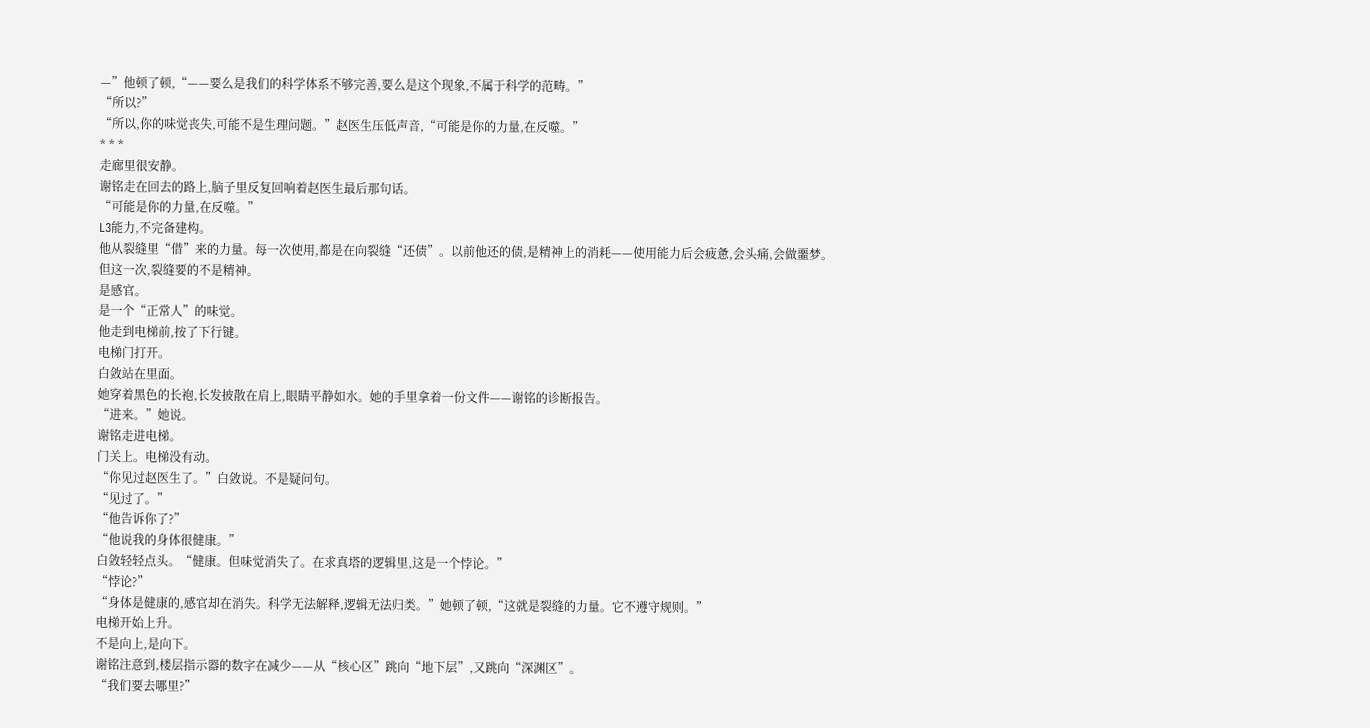—”他顿了顿,“——要么是我们的科学体系不够完善,要么是这个现象,不属于科学的范畴。”
“所以?”
“所以,你的味觉丧失,可能不是生理问题。”赵医生压低声音,“可能是你的力量,在反噬。”
* * *
走廊里很安静。
谢铭走在回去的路上,脑子里反复回响着赵医生最后那句话。
“可能是你的力量,在反噬。”
L3能力,不完备建构。
他从裂缝里“借”来的力量。每一次使用,都是在向裂缝“还债”。以前他还的债,是精神上的消耗——使用能力后会疲惫,会头痛,会做噩梦。
但这一次,裂缝要的不是精神。
是感官。
是一个“正常人”的味觉。
他走到电梯前,按了下行键。
电梯门打开。
白敛站在里面。
她穿着黑色的长袍,长发披散在肩上,眼睛平静如水。她的手里拿着一份文件——谢铭的诊断报告。
“进来。”她说。
谢铭走进电梯。
门关上。电梯没有动。
“你见过赵医生了。”白敛说。不是疑问句。
“见过了。”
“他告诉你了?”
“他说我的身体很健康。”
白敛轻轻点头。“健康。但味觉消失了。在求真塔的逻辑里,这是一个悖论。”
“悖论?”
“身体是健康的,感官却在消失。科学无法解释,逻辑无法归类。”她顿了顿,“这就是裂缝的力量。它不遵守规则。”
电梯开始上升。
不是向上,是向下。
谢铭注意到,楼层指示器的数字在减少——从“核心区”跳向“地下层”,又跳向“深渊区”。
“我们要去哪里?”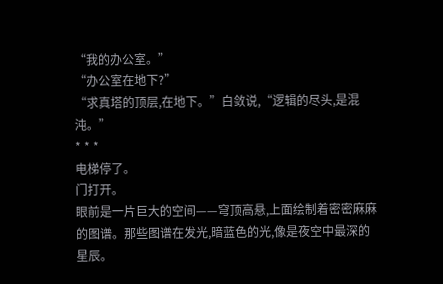“我的办公室。”
“办公室在地下?”
“求真塔的顶层,在地下。”白敛说,“逻辑的尽头,是混沌。”
* * *
电梯停了。
门打开。
眼前是一片巨大的空间——穹顶高悬,上面绘制着密密麻麻的图谱。那些图谱在发光,暗蓝色的光,像是夜空中最深的星辰。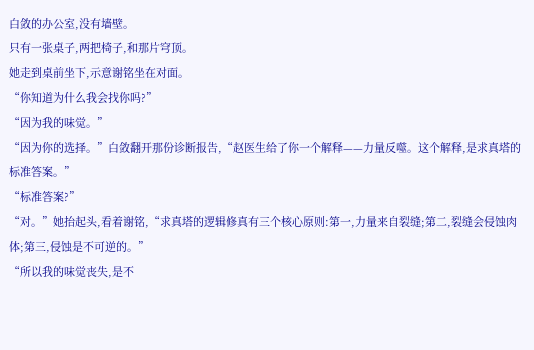白敛的办公室,没有墙壁。
只有一张桌子,两把椅子,和那片穹顶。
她走到桌前坐下,示意谢铭坐在对面。
“你知道为什么我会找你吗?”
“因为我的味觉。”
“因为你的选择。”白敛翻开那份诊断报告,“赵医生给了你一个解释——力量反噬。这个解释,是求真塔的标准答案。”
“标准答案?”
“对。”她抬起头,看着谢铭,“求真塔的逻辑修真有三个核心原则:第一,力量来自裂缝;第二,裂缝会侵蚀肉体;第三,侵蚀是不可逆的。”
“所以我的味觉丧失,是不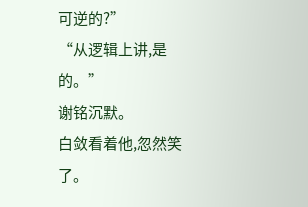可逆的?”
“从逻辑上讲,是的。”
谢铭沉默。
白敛看着他,忽然笑了。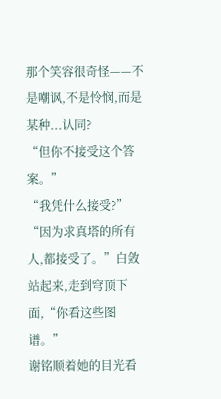那个笑容很奇怪——不是嘲讽,不是怜悯,而是某种...认同?
“但你不接受这个答案。”
“我凭什么接受?”
“因为求真塔的所有人,都接受了。”白敛站起来,走到穹顶下面,“你看这些图谱。”
谢铭顺着她的目光看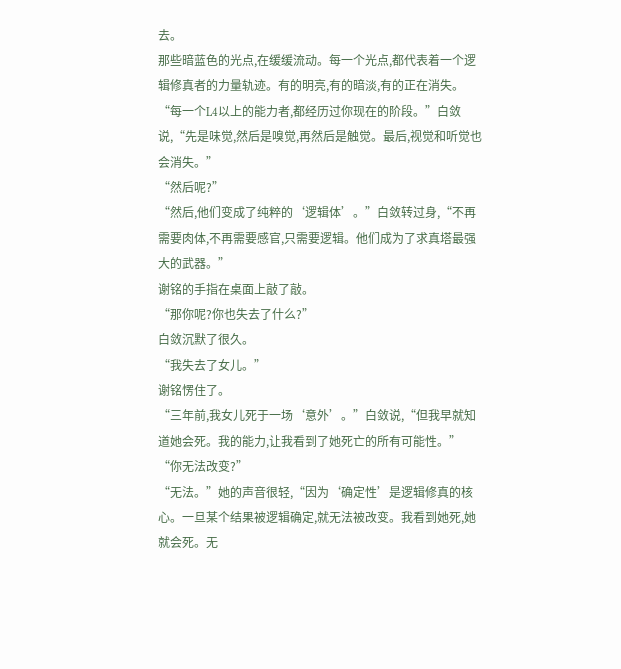去。
那些暗蓝色的光点,在缓缓流动。每一个光点,都代表着一个逻辑修真者的力量轨迹。有的明亮,有的暗淡,有的正在消失。
“每一个L4以上的能力者,都经历过你现在的阶段。”白敛说,“先是味觉,然后是嗅觉,再然后是触觉。最后,视觉和听觉也会消失。”
“然后呢?”
“然后,他们变成了纯粹的‘逻辑体’。”白敛转过身,“不再需要肉体,不再需要感官,只需要逻辑。他们成为了求真塔最强大的武器。”
谢铭的手指在桌面上敲了敲。
“那你呢?你也失去了什么?”
白敛沉默了很久。
“我失去了女儿。”
谢铭愣住了。
“三年前,我女儿死于一场‘意外’。”白敛说,“但我早就知道她会死。我的能力,让我看到了她死亡的所有可能性。”
“你无法改变?”
“无法。”她的声音很轻,“因为‘确定性’是逻辑修真的核心。一旦某个结果被逻辑确定,就无法被改变。我看到她死,她就会死。无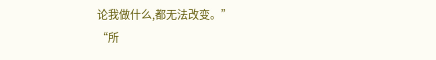论我做什么,都无法改变。”
“所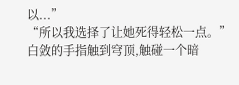以...”
“所以我选择了让她死得轻松一点。”白敛的手指触到穹顶,触碰一个暗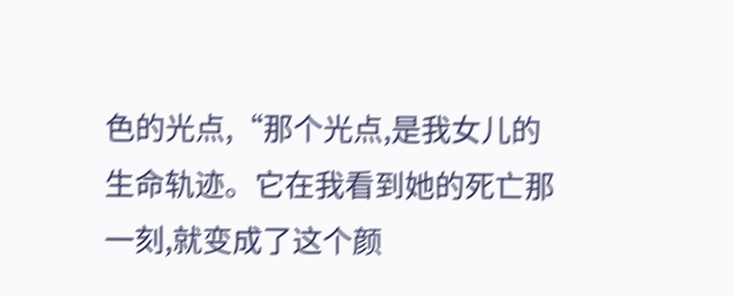色的光点,“那个光点,是我女儿的生命轨迹。它在我看到她的死亡那一刻,就变成了这个颜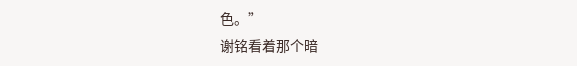色。”
谢铭看着那个暗